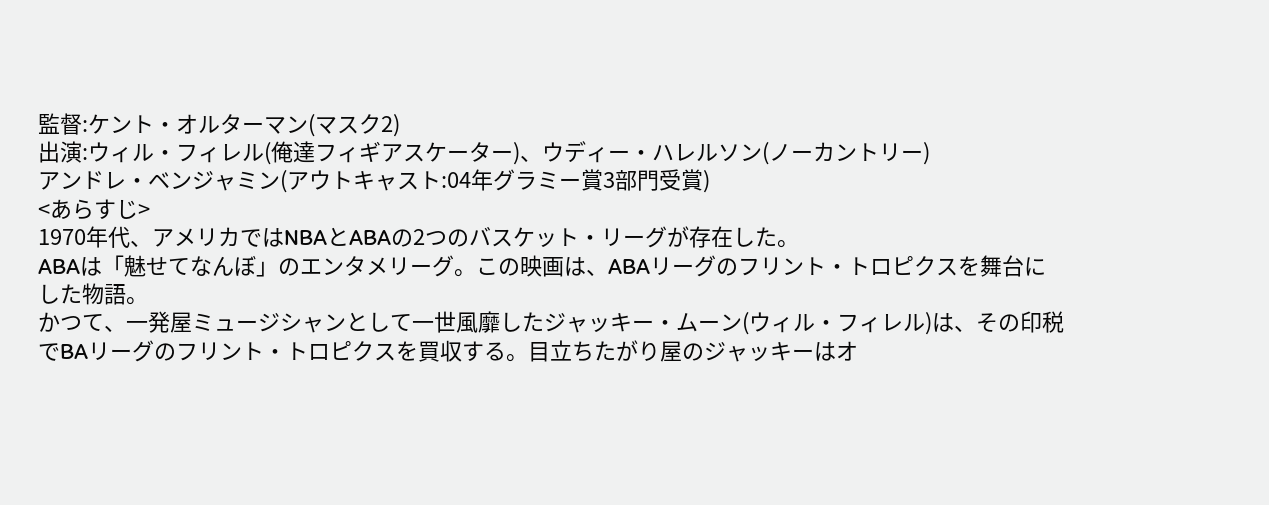監督:ケント・オルターマン(マスク2)
出演:ウィル・フィレル(俺達フィギアスケーター)、ウディー・ハレルソン(ノーカントリー)
アンドレ・ベンジャミン(アウトキャスト:04年グラミー賞3部門受賞)
<あらすじ>
1970年代、アメリカではNBAとABAの2つのバスケット・リーグが存在した。
ABAは「魅せてなんぼ」のエンタメリーグ。この映画は、ABAリーグのフリント・トロピクスを舞台にした物語。
かつて、一発屋ミュージシャンとして一世風靡したジャッキー・ムーン(ウィル・フィレル)は、その印税でBAリーグのフリント・トロピクスを買収する。目立ちたがり屋のジャッキーはオ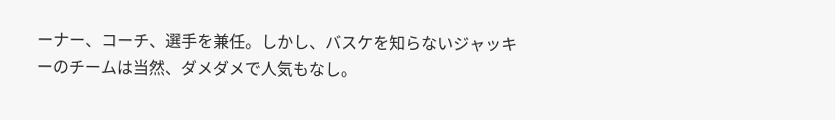ーナー、コーチ、選手を兼任。しかし、バスケを知らないジャッキーのチームは当然、ダメダメで人気もなし。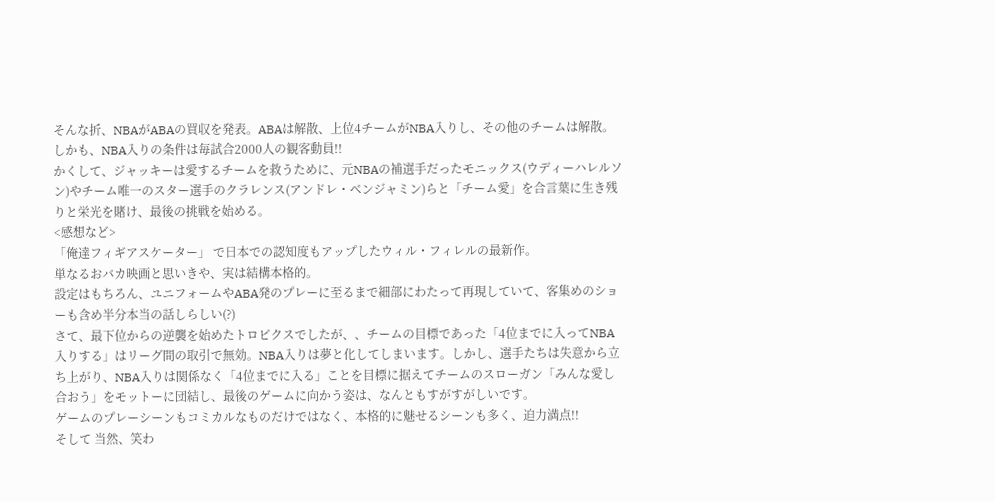そんな折、NBAがABAの買収を発表。ABAは解散、上位4チームがNBA入りし、その他のチームは解散。しかも、NBA入りの条件は毎試合2000人の観客動員!!
かくして、ジャッキーは愛するチームを救うために、元NBAの補選手だったモニックス(ウディーハレルソン)やチーム唯一のスター選手のクラレンス(アンドレ・ベンジャミン)らと「チーム愛」を合言葉に生き残りと栄光を賭け、最後の挑戦を始める。
<感想など>
「俺達フィギアスケーター」 で日本での認知度もアップしたウィル・フィレルの最新作。
単なるおバカ映画と思いきや、実は結構本格的。
設定はもちろん、ユニフォームやABA発のプレーに至るまで細部にわたって再現していて、客集めのショーも含め半分本当の話しらしい(?)
さて、最下位からの逆襲を始めたトロピクスでしたが、、チームの目標であった「4位までに入ってNBA入りする」はリーグ間の取引で無効。NBA入りは夢と化してしまいます。しかし、選手たちは失意から立ち上がり、NBA入りは関係なく「4位までに入る」ことを目標に据えてチームのスローガン「みんな愛し合おう」をモットーに団結し、最後のゲームに向かう姿は、なんともすがすがしいです。
ゲームのプレーシーンもコミカルなものだけではなく、本格的に魅せるシーンも多く、迫力満点!!
そして 当然、笑わ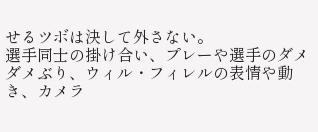せるツボは決して外さない。
選手同士の掛け合い、プレーや選手のダメダメぶり、ウィル・フィレルの表情や動き、カメラ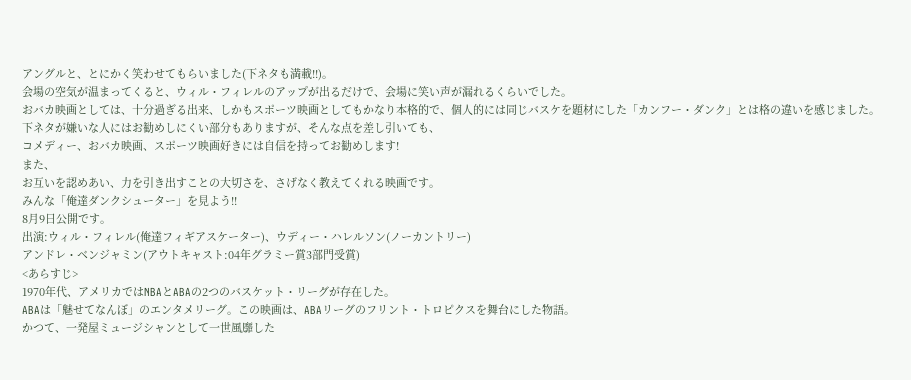アングルと、とにかく笑わせてもらいました(下ネタも満載!!)。
会場の空気が温まってくると、ウィル・フィレルのアップが出るだけで、会場に笑い声が漏れるくらいでした。
おバカ映画としては、十分過ぎる出来、しかもスポーツ映画としてもかなり本格的で、個人的には同じバスケを題材にした「カンフー・ダンク」とは格の違いを感じました。
下ネタが嫌いな人にはお勧めしにくい部分もありますが、そんな点を差し引いても、
コメディー、おバカ映画、スポーツ映画好きには自信を持ってお勧めします!
また、
お互いを認めあい、力を引き出すことの大切さを、さげなく教えてくれる映画です。
みんな「俺達ダンクシューター」を見よう!!
8月9日公開です。
出演:ウィル・フィレル(俺達フィギアスケーター)、ウディー・ハレルソン(ノーカントリー)
アンドレ・ベンジャミン(アウトキャスト:04年グラミー賞3部門受賞)
<あらすじ>
1970年代、アメリカではNBAとABAの2つのバスケット・リーグが存在した。
ABAは「魅せてなんぼ」のエンタメリーグ。この映画は、ABAリーグのフリント・トロピクスを舞台にした物語。
かつて、一発屋ミュージシャンとして一世風靡した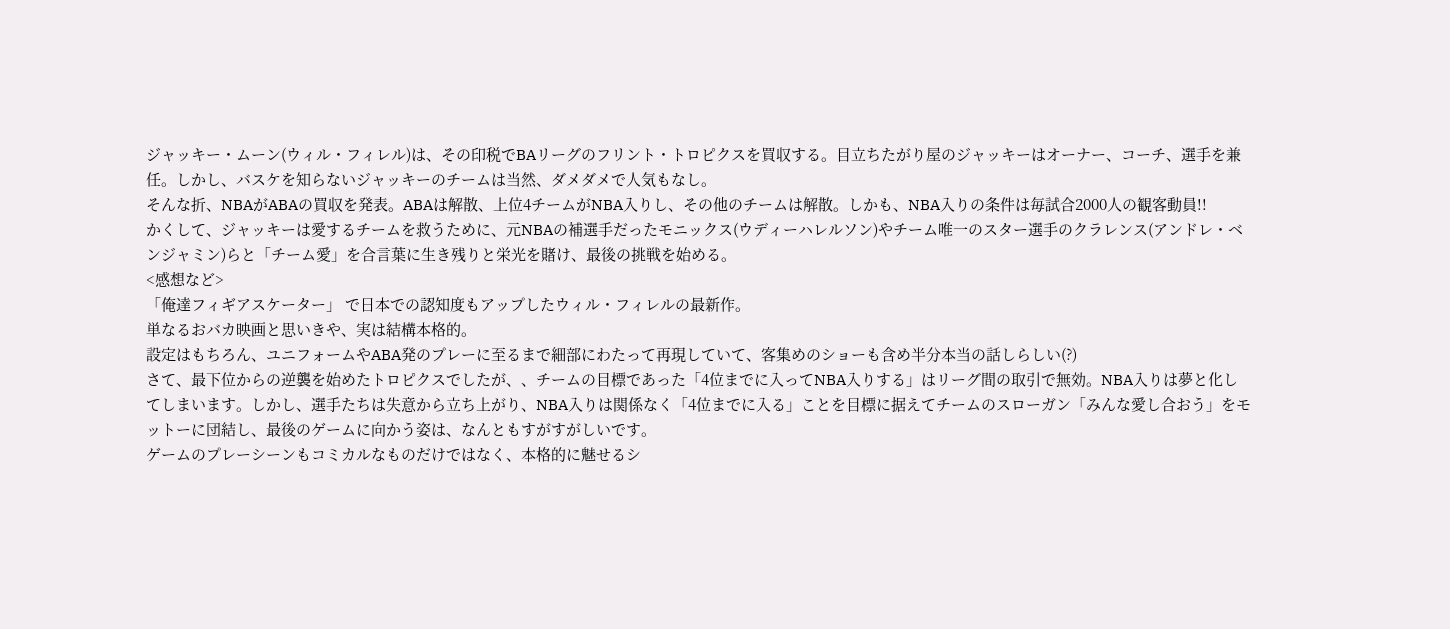ジャッキー・ムーン(ウィル・フィレル)は、その印税でBAリーグのフリント・トロピクスを買収する。目立ちたがり屋のジャッキーはオーナー、コーチ、選手を兼任。しかし、バスケを知らないジャッキーのチームは当然、ダメダメで人気もなし。
そんな折、NBAがABAの買収を発表。ABAは解散、上位4チームがNBA入りし、その他のチームは解散。しかも、NBA入りの条件は毎試合2000人の観客動員!!
かくして、ジャッキーは愛するチームを救うために、元NBAの補選手だったモニックス(ウディーハレルソン)やチーム唯一のスター選手のクラレンス(アンドレ・ベンジャミン)らと「チーム愛」を合言葉に生き残りと栄光を賭け、最後の挑戦を始める。
<感想など>
「俺達フィギアスケーター」 で日本での認知度もアップしたウィル・フィレルの最新作。
単なるおバカ映画と思いきや、実は結構本格的。
設定はもちろん、ユニフォームやABA発のプレーに至るまで細部にわたって再現していて、客集めのショーも含め半分本当の話しらしい(?)
さて、最下位からの逆襲を始めたトロピクスでしたが、、チームの目標であった「4位までに入ってNBA入りする」はリーグ間の取引で無効。NBA入りは夢と化してしまいます。しかし、選手たちは失意から立ち上がり、NBA入りは関係なく「4位までに入る」ことを目標に据えてチームのスローガン「みんな愛し合おう」をモットーに団結し、最後のゲームに向かう姿は、なんともすがすがしいです。
ゲームのプレーシーンもコミカルなものだけではなく、本格的に魅せるシ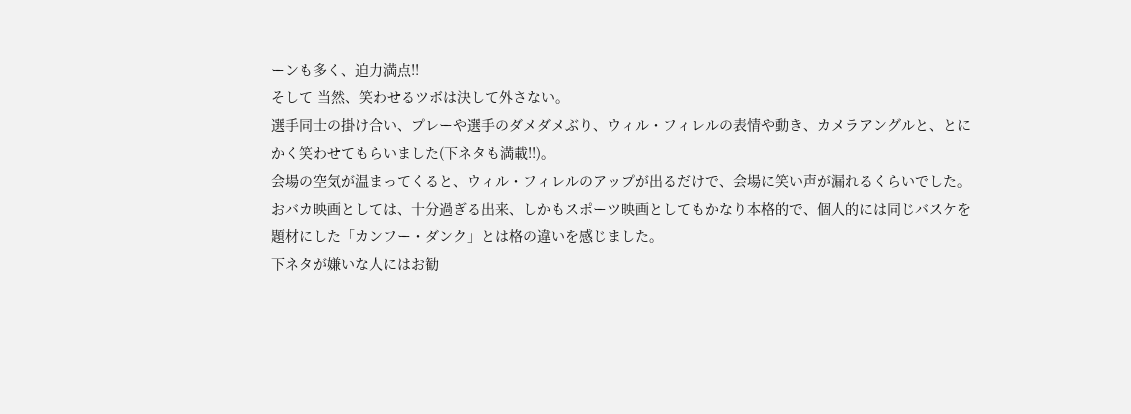ーンも多く、迫力満点!!
そして 当然、笑わせるツボは決して外さない。
選手同士の掛け合い、プレーや選手のダメダメぶり、ウィル・フィレルの表情や動き、カメラアングルと、とにかく笑わせてもらいました(下ネタも満載!!)。
会場の空気が温まってくると、ウィル・フィレルのアップが出るだけで、会場に笑い声が漏れるくらいでした。
おバカ映画としては、十分過ぎる出来、しかもスポーツ映画としてもかなり本格的で、個人的には同じバスケを題材にした「カンフー・ダンク」とは格の違いを感じました。
下ネタが嫌いな人にはお勧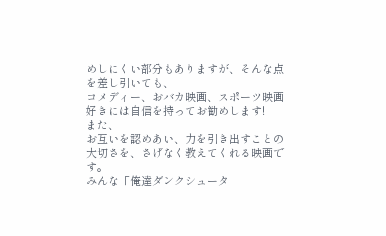めしにくい部分もありますが、そんな点を差し引いても、
コメディー、おバカ映画、スポーツ映画好きには自信を持ってお勧めします!
また、
お互いを認めあい、力を引き出すことの大切さを、さげなく教えてくれる映画です。
みんな「俺達ダンクシュータ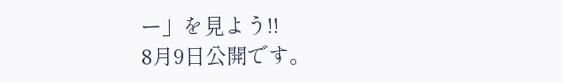ー」を見よう!!
8月9日公開です。